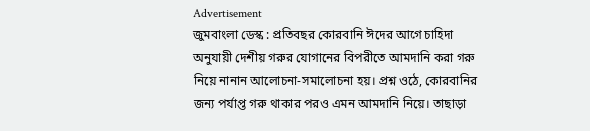Advertisement
জুমবাংলা ডেস্ক : প্রতিবছর কোরবানি ঈদের আগে চাহিদা অনুযায়ী দেশীয় গরুর যোগানের বিপরীতে আমদানি করা গরু নিয়ে নানান আলোচনা-সমালোচনা হয়। প্রশ্ন ওঠে, কোরবানির জন্য পর্যাপ্ত গরু থাকার পরও এমন আমদানি নিয়ে। তাছাড়া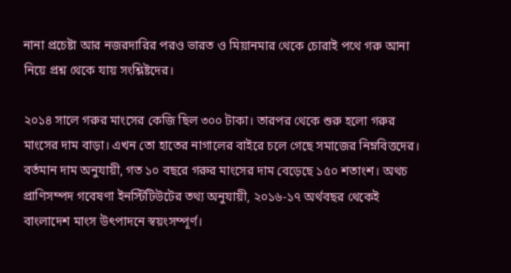নানা প্রচেষ্টা আর নজরদারির পরও ভারত ও মিয়ানমার থেকে চোরাই পথে গরু আনা নিয়ে প্রশ্ন থেকে যায় সংশ্লিষ্টদের।

২০১৪ সালে গরুর মাংসের কেজি ছিল ৩০০ টাকা। তারপর থেকে শুরু হলো গরুর মাংসের দাম বাড়া। এখন তো হাতের নাগালের বাইরে চলে গেছে সমাজের নিম্নবিত্তদের। বর্তমান দাম অনুযায়ী, গত ১০ বছরে গরুর মাংসের দাম বেড়েছে ১৫০ শতাংশ। অথচ প্রাণিসম্পদ গবেষণা ইনস্টিটিউটের তথ্য অনুযায়ী, ২০১৬-১৭ অর্থবছর থেকেই বাংলাদেশ মাংস উৎপাদনে স্বয়ংসম্পূর্ণ।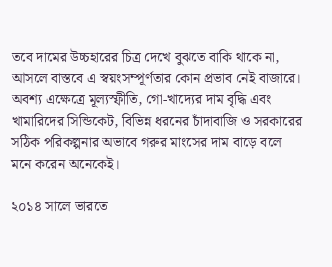তবে দামের উচ্চহারের চিত্র দেখে বুঝতে বাকি থাকে না, আসলে বাস্তবে এ স্বয়ংসম্পূর্ণতার কোন প্রভাব নেই বাজারে। অবশ্য এক্ষেত্রে মূল্যস্ফীতি, গো-খাদ্যের দাম বৃদ্ধি এবং খামারিদের সিন্ডিকেট, বিভিন্ন ধরনের চাঁদাবাজি ও সরকারের সঠিক পরিকল্পনার অভাবে গরুর মাংসের দাম বাড়ে বলে মনে করেন অনেকেই।

২০১৪ সালে ভারতে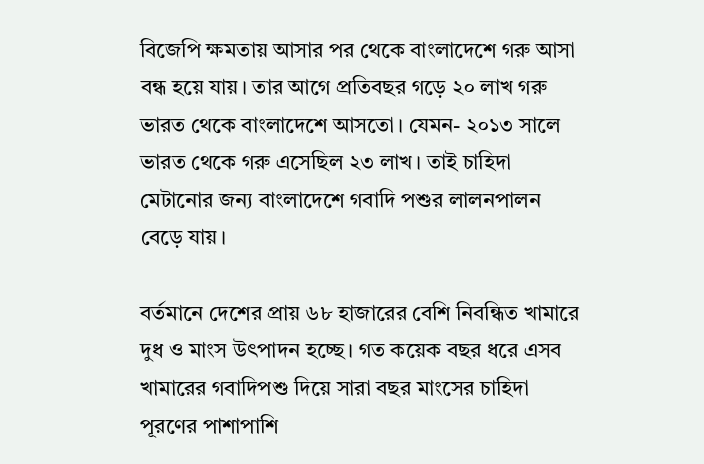বিজেপি ক্ষমতায় আসার পর থেকে বাংলাদেশে গরু আসা বন্ধ হয়ে যায়। তার আগে প্রতিবছর গড়ে ২০ লাখ গরু ভারত থেকে বাংলাদেশে আসতো। যেমন- ২০১৩ সালে ভারত থেকে গরু এসেছিল ২৩ লাখ। তাই চাহিদা মেটানোর জন্য বাংলাদেশে গবাদি পশুর লালনপালন বেড়ে যায়।

বর্তমানে দেশের প্রায় ৬৮ হাজারের বেশি নিবন্ধিত খামারে দুধ ও মাংস উৎপাদন হচ্ছে। গত কয়েক বছর ধরে এসব খামারের গবাদিপশু দিয়ে সারা বছর মাংসের চাহিদা পূরণের পাশাপাশি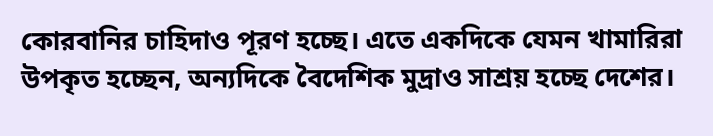কোরবানির চাহিদাও পূরণ হচ্ছে। এতে একদিকে যেমন খামারিরা উপকৃত হচ্ছেন, অন্যদিকে বৈদেশিক মুদ্রাও সাশ্রয় হচ্ছে দেশের।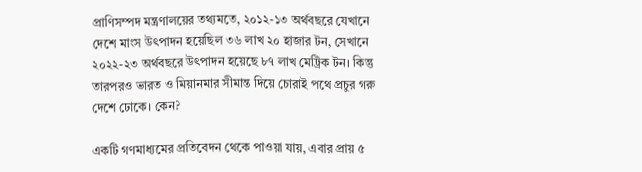প্রাণিসম্পদ মন্ত্রণালয়ের তথ্যমতে, ২০১২-১৩ অর্থবছরে যেখানে দেশে মাংস উৎপাদন হয়েছিল ৩৬ লাখ ২০ হাজার টন, সেখানে ২০২২-২৩ অর্থবছরে উৎপাদন হয়েছে ৮৭ লাখ মেট্রিক টন। কিন্তু তারপরও ভারত ও মিয়ানমার সীমান্ত দিয়ে চোরাই পথে প্রচুর গরু দেশে ঢোকে। কেন?

একটি গণমাধ্যমের প্রতিবেদন থেকে পাওয়া যায়, এবার প্রায় ৫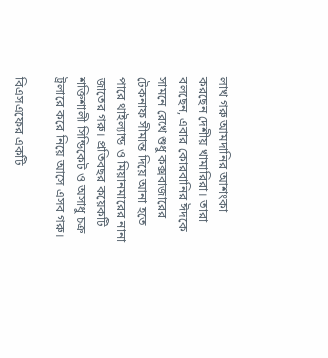লাখ গরু আমদানির আশংকা করছেন দেশীয় খামারিরা। তারা বলছেন, এবার কোরবানির ঈদকে সামনে রেখে শুধু কক্সবাজারের টেকনাফ সীমান্ত দিয়ে আনা হতে পারে থাইল্যান্ড ও মিয়ানমারের নানা জাতের গরু। প্রতিবছর কয়েকটি শক্তিশালী সিন্ডিকেট ও অসাধু চক্র ট্রলারে করে নিয়ে আসে এসব গরু।

বিএসএফের একটি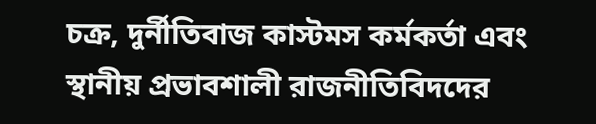চক্র, দুর্নীতিবাজ কাস্টমস কর্মকর্তা এবং স্থানীয় প্রভাবশালী রাজনীতিবিদদের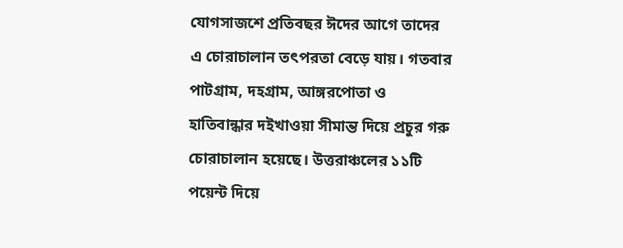যোগসাজশে প্রতিবছর ঈদের আগে তাদের এ চোরাচালান তৎপরতা বেড়ে যায়। গতবার পাটগ্রাম, দহগ্রাম, আঙ্গরপোতা ও হাতিবান্ধার দইখাওয়া সীমান্ত দিয়ে প্রচুর গরু চোরাচালান হয়েছে। উত্তরাঞ্চলের ১১টি পয়েন্ট দিয়ে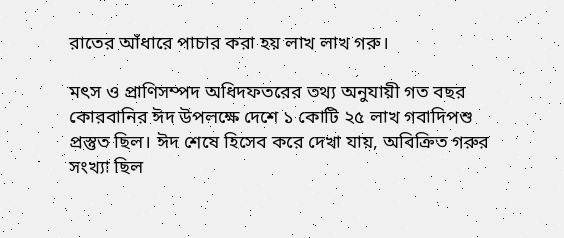রাতের আঁধারে পাচার করা হয় লাখ লাখ গরু।

মৎস ও প্রাণিসম্পদ অধিদফতরের তথ্য অনুযায়ী গত বছর কোরবানির ঈদ উপলক্ষে দেশে ১ কোটি ২৫ লাখ গবাদিপশু প্রস্তুত ছিল। ঈদ শেষে হিসেব করে দেখা যায়, অবিক্রিত গরুর সংখ্যা ছিল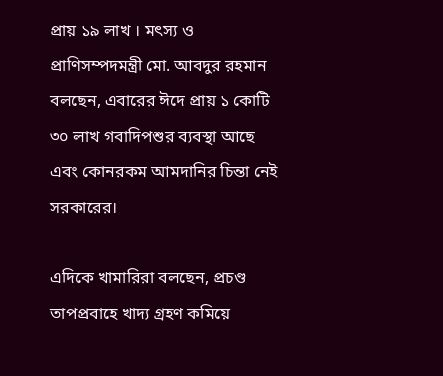প্রায় ১৯ লাখ । মৎস্য ও প্রাণিসম্পদমন্ত্রী মো. আবদুর রহমান বলছেন, এবারের ঈদে প্রায় ১ কোটি ৩০ লাখ গবাদিপশুর ব্যবস্থা আছে এবং কোনরকম আমদানির চিন্তা নেই সরকারের।

এদিকে খামারিরা বলছেন, প্রচণ্ড তাপপ্রবাহে খাদ্য গ্রহণ কমিয়ে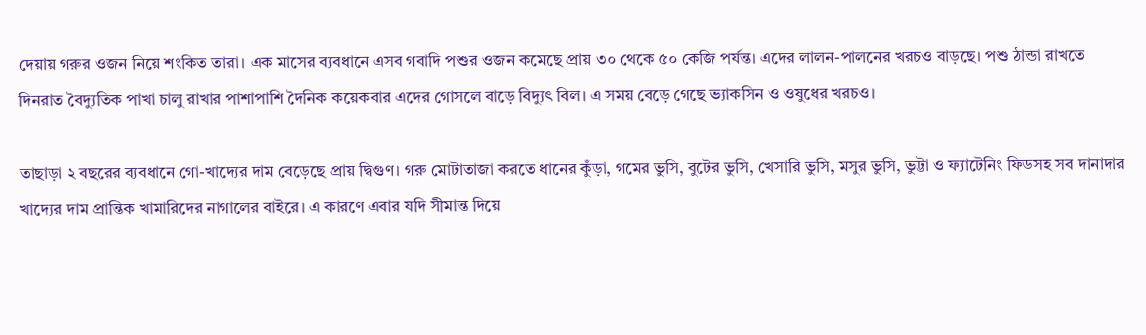দেয়ায় গরুর ওজন নিয়ে শংকিত তারা। এক মাসের ব্যবধানে এসব গবাদি পশুর ওজন কমেছে প্রায় ৩০ থেকে ৫০ কেজি পর্যন্ত। এদের লালন-পালনের খরচও বাড়ছে। পশু ঠান্ডা রাখতে দিনরাত বৈদ্যুতিক পাখা চালু রাখার পাশাপাশি দৈনিক কয়েকবার এদের গোসলে বাড়ে বিদ্যুৎ বিল। এ সময় বেড়ে গেছে ভ্যাকসিন ও ওষুধের খরচও।

তাছাড়া ২ বছরের ব্যবধানে গো-খাদ্যের দাম বেড়েছে প্রায় দ্বিগুণ। গরু মোটাতাজা করতে ধানের কুঁড়া, গমের ভুসি, বুটের ভুসি, খেসারি ভুসি, মসুর ভুসি, ভুট্টা ও ফ্যাটেনিং ফিডসহ সব দানাদার খাদ্যের দাম প্রান্তিক খামারিদের নাগালের বাইরে। এ কারণে এবার যদি সীমান্ত দিয়ে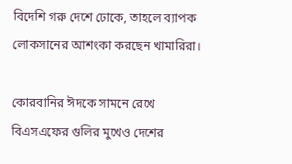বিদেশি গরু দেশে ঢোকে, তাহলে ব্যাপক লোকসানের আশংকা করছেন খামারিরা।

কোরবানির ঈদকে সামনে রেখে বিএসএফের গুলির মুখেও দেশের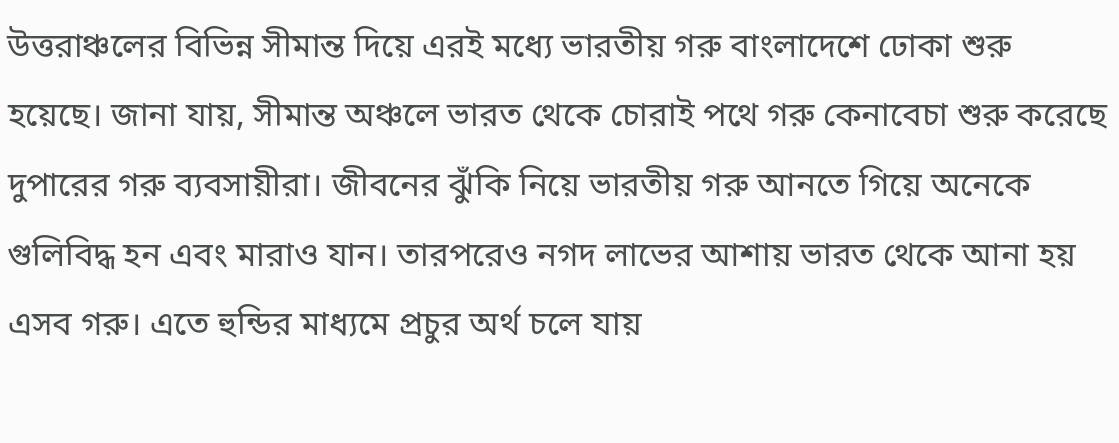উত্তরাঞ্চলের বিভিন্ন সীমান্ত দিয়ে এরই মধ্যে ভারতীয় গরু বাংলাদেশে ঢোকা শুরু হয়েছে। জানা যায়, সীমান্ত অঞ্চলে ভারত থেকে চোরাই পথে গরু কেনাবেচা শুরু করেছে দুপারের গরু ব্যবসায়ীরা। জীবনের ঝুঁকি নিয়ে ভারতীয় গরু আনতে গিয়ে অনেকে গুলিবিদ্ধ হন এবং মারাও যান। তারপরেও নগদ লাভের আশায় ভারত থেকে আনা হয় এসব গরু। এতে হুন্ডির মাধ্যমে প্রচুর অর্থ চলে যায়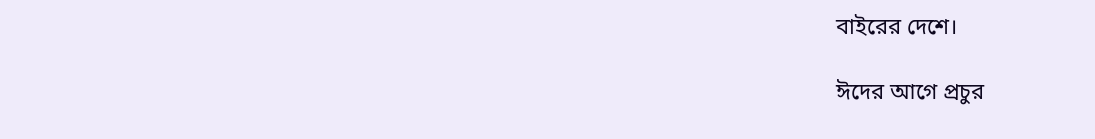বাইরের দেশে।

ঈদের আগে প্রচুর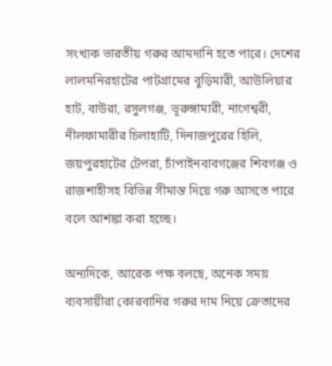সংখ্যক ভারতীয় গরুর আমদানি হতে পারে। দেশের লালমনিরহাটের পাটগ্রামের বুড়িমারী, আউলিয়ার হাট, বাউরা, রসুলগঞ্জ, ভূরুঙ্গামারী, নাগেশ্বরী, নীলফামারীর চিলাহাটি, দিনাজপুরের হিলি, জয়পুরহাটের টেপরা, চাঁপাইনবাবগঞ্জের শিবগঞ্জ ও রাজশাহীসহ বিভিন্ন সীমান্ত দিয়ে গরু আসতে পারে বলে আশঙ্কা করা হচ্ছে।

অন্যদিকে, আরেক পক্ষ বলছে, অনেক সময় ব্যবসায়ীরা কোরবানির গরুর দাম নিয়ে ক্রেতাদের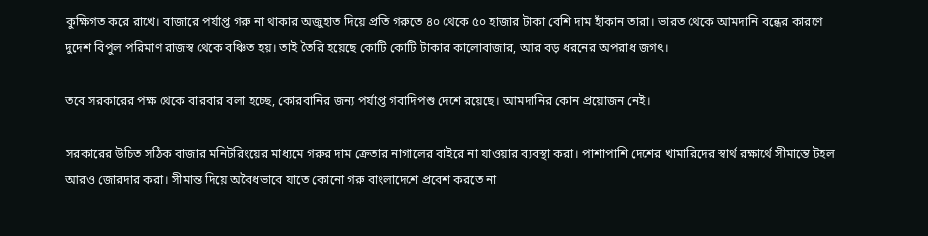কুক্ষিগত করে রাখে। বাজারে পর্যাপ্ত গরু না থাকার অজুহাত দিয়ে প্রতি গরুতে ৪০ থেকে ৫০ হাজার টাকা বেশি দাম হাঁকান তারা। ভারত থেকে আমদানি বন্ধের কারণে দুদেশ বিপুল পরিমাণ রাজস্ব থেকে বঞ্চিত হয়। তাই তৈরি হয়েছে কোটি কোটি টাকার কালোবাজার, আর বড় ধরনের অপরাধ জগৎ।

তবে সরকারের পক্ষ থেকে বারবার বলা হচ্ছে, কোরবানির জন্য পর্যাপ্ত গবাদিপশু দেশে রয়েছে। আমদানির কোন প্রয়োজন নেই।

সরকারের উচিত সঠিক বাজার মনিটরিংয়ের মাধ্যমে গরুর দাম ক্রেতার নাগালের বাইরে না যাওয়ার ব্যবস্থা করা। পাশাপাশি দেশের খামারিদের স্বার্থ রক্ষার্থে সীমান্তে টহল আরও জোরদার করা। সীমান্ত দিয়ে অবৈধভাবে যাতে কোনো গরু বাংলাদেশে প্রবেশ করতে না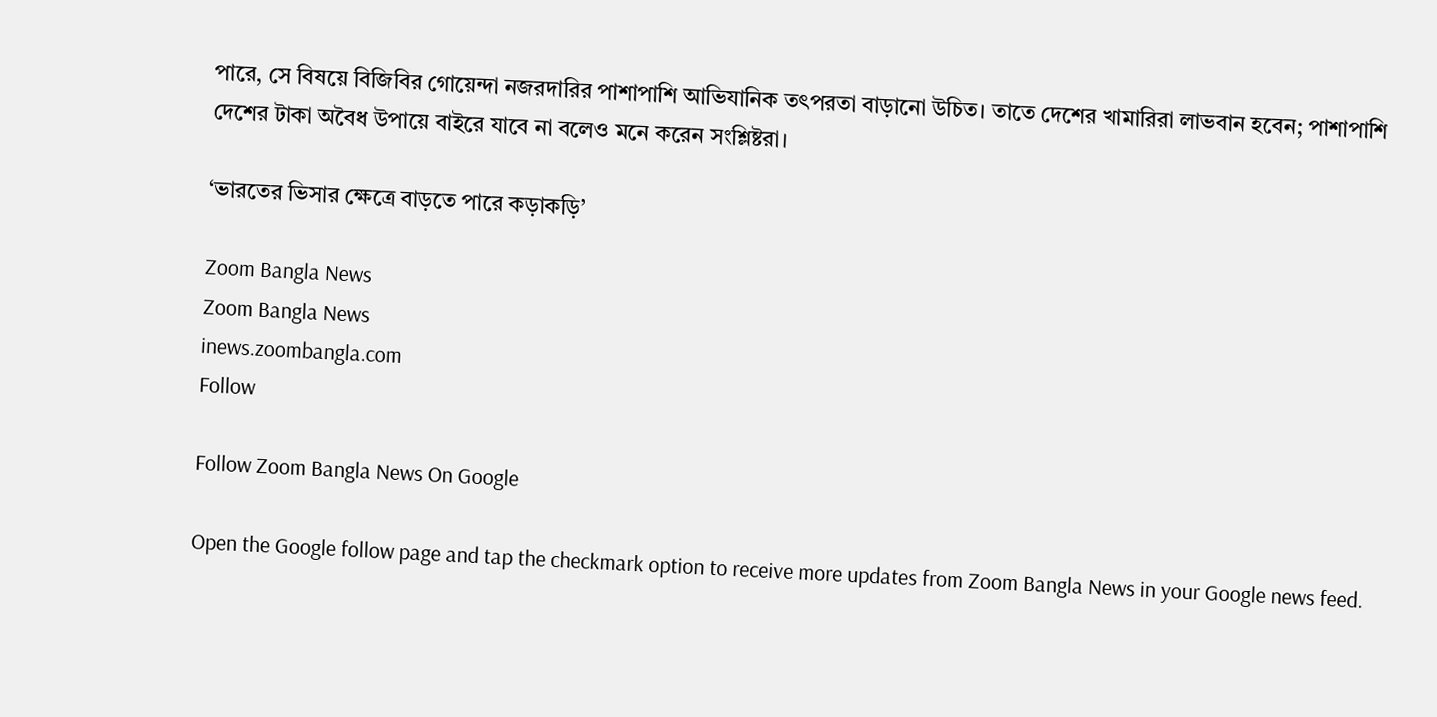পারে, সে বিষয়ে বিজিবির গোয়েন্দা নজরদারির পাশাপাশি আভিযানিক তৎপরতা বাড়ানো উচিত। তাতে দেশের খামারিরা লাভবান হবেন; পাশাপাশি দেশের টাকা অবৈধ উপায়ে বাইরে যাবে না বলেও মনে করেন সংশ্লিষ্টরা।

‘ভারতের ভিসার ক্ষেত্রে বাড়তে পারে কড়াকড়ি’

Zoom Bangla News
Zoom Bangla News
inews.zoombangla.com
Follow

Follow Zoom Bangla News On Google

Open the Google follow page and tap the checkmark option to receive more updates from Zoom Bangla News in your Google news feed.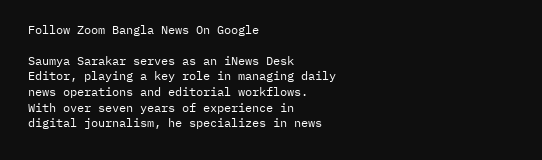Follow Zoom Bangla News On Google

Saumya Sarakar serves as an iNews Desk Editor, playing a key role in managing daily news operations and editorial workflows. With over seven years of experience in digital journalism, he specializes in news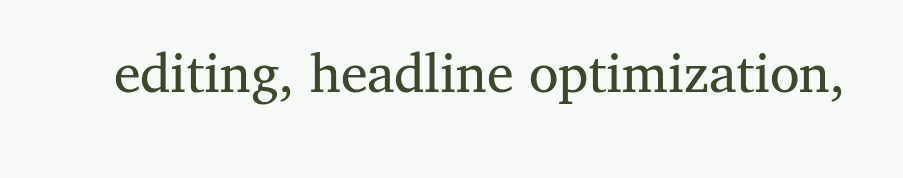editing, headline optimization,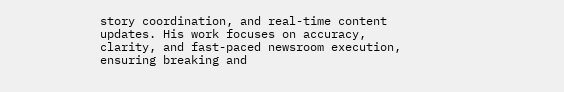story coordination, and real-time content updates. His work focuses on accuracy, clarity, and fast-paced newsroom execution, ensuring breaking and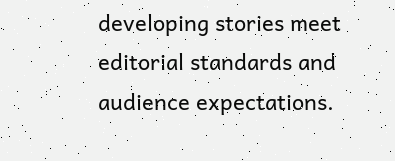developing stories meet editorial standards and audience expectations.